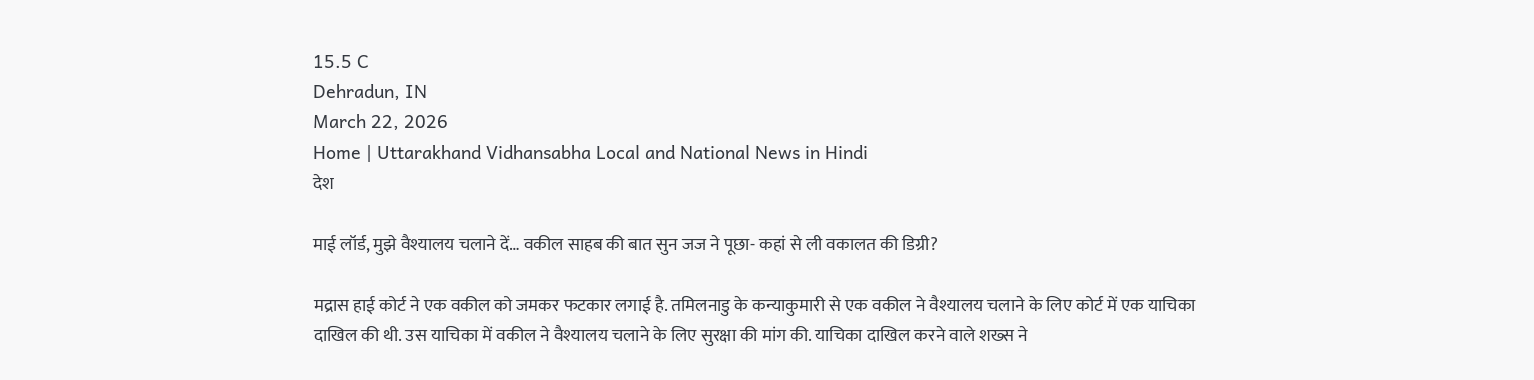15.5 C
Dehradun, IN
March 22, 2026
Home | Uttarakhand Vidhansabha Local and National News in Hindi
देश

माई लॉर्ड, मुझे वैश्यालय चलाने दें… वकील साहब की बात सुन जज ने पूछा- कहां से ली वकालत की डिग्री?

मद्रास हाई कोर्ट ने एक वकील को जमकर फटकार लगाई है. तमिलनाडु के कन्याकुमारी से एक वकील ने वैश्यालय चलाने के लिए कोर्ट में एक याचिका दाखिल की थी. उस याचिका में वकील ने वैश्यालय चलाने के लिए सुरक्षा की मांग की. याचिका दाखिल करने वाले शख्स ने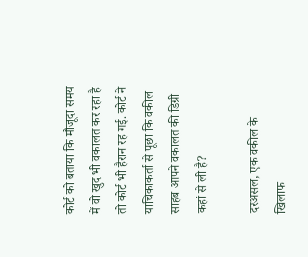कोर्ट को बताया कि मौजूदा समय में वो खुद भी वकालत कर रहा है तो कोर्ट भी हैरान रह गई. कोर्ट ने याचिकाकर्ता से पूछा कि वकील साहब आपने वकालत की डिग्री कहां से ली है?

दरअसल, एक वकील के खिलाफ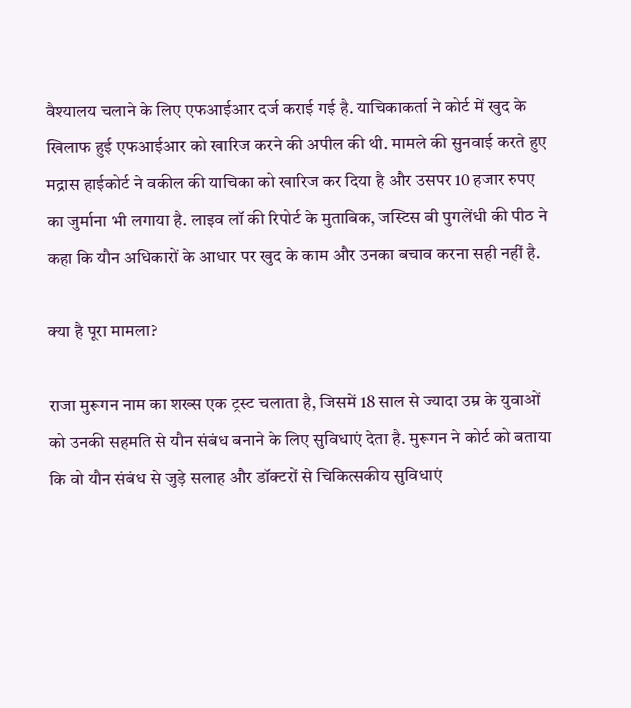वैश्यालय चलाने के लिए एफआईआर दर्ज कराई गई है. याचिकाकर्ता ने कोर्ट में खुद के खिलाफ हुई एफआईआर को खारिज करने की अपील की थी. मामले की सुनवाई करते हुए मद्रास हाईकोर्ट ने वकील की याचिका को खारिज कर दिया है और उसपर 10 हजार रुपए का जुर्माना भी लगाया है. लाइव लॉ की रिपोर्ट के मुताबिक, जस्टिस बी पुगलेंधी की पीठ ने कहा कि यौन अधिकारों के आधार पर खुद के काम और उनका बचाव करना सही नहीं है.

क्या है पूरा मामला?

राजा मुरूगन नाम का शख्स एक ट्रस्ट चलाता है, जिसमें 18 साल से ज्यादा उम्र के युवाओं को उनकी सहमति से यौन संबंध बनाने के लिए सुविधाएं देता है. मुरूगन ने कोर्ट को बताया कि वो यौन संबंध से जुड़े सलाह और डॉक्टरों से चिकित्सकीय सुविधाएं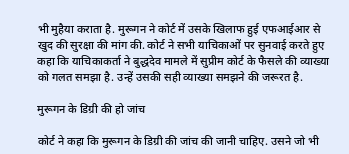भी मुहैया कराता है. मुरूगन ने कोर्ट में उसके खिलाफ हुई एफआईआर से खुद की सुरक्षा की मांग की. कोर्ट ने सभी याचिकाओं पर सुनवाई करते हुए कहा कि याचिकाकर्ता ने बुद्धदेव मामले में सुप्रीम कोर्ट के फैसले की व्याख्या को गलत समझा है. उन्हें उसकी सही व्याख्या समझने की जरूरत है.

मुरूगन के डिग्री की हो जांच

कोर्ट ने कहा कि मुरूगन के डिग्री की जांच की जानी चाहिए. उसने जो भी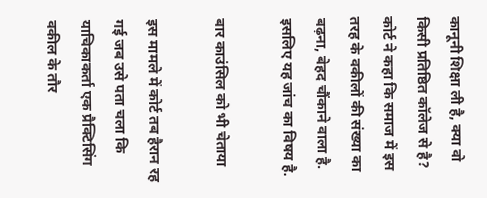कानूनी शिक्षा ली है, क्या वो किसी प्रतिष्ठित कॉलेज से है? कोर्ट ने कहा कि समाज में इस तरह के वकीलों की संख्या का बढ़ना, बेहद चौंकाने वाला है. इसलिए यह जांच का विषय है.

बार काउंसिल को भी चेताया

इस मामले में कोर्ट तब हैरान रह गई जब उसे पता चला कि याचिकाकर्ता एक प्रैक्टिसिंग वकील के तौर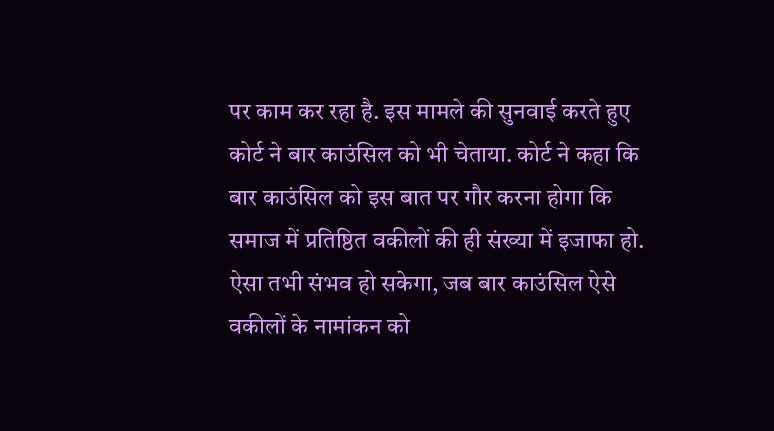पर काम कर रहा है. इस मामले की सुनवाई करते हुए कोर्ट ने बार काउंसिल को भी चेताया. कोर्ट ने कहा कि बार काउंसिल को इस बात पर गौर करना होगा कि समाज में प्रतिष्ठित वकीलों की ही संख्या में इजाफा हो. ऐसा तभी संभव हो सकेगा, जब बार काउंसिल ऐसे वकीलों के नामांकन को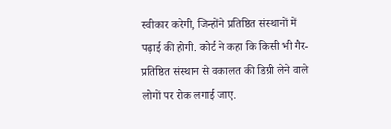स्वीकार करेगी, जिन्होंने प्रतिष्ठित संस्थानों में पढ़ाई की होगी. कोर्ट ने कहा कि किसी भी गैर-प्रतिष्ठित संस्थान से वकालत की डिग्री लेने वाले लोगों पर रोक लगाई जाए.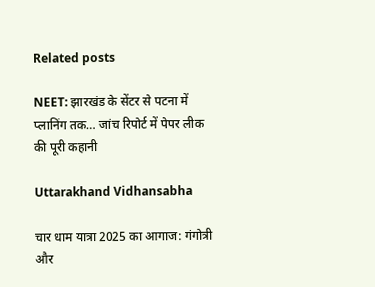Related posts

NEET: झारखंड के सेंटर से पटना में प्लानिंग तक… जांच रिपोर्ट में पेपर लीक की पूरी कहानी

Uttarakhand Vidhansabha

चार धाम यात्रा 2025 का आगाज: गंगोत्री और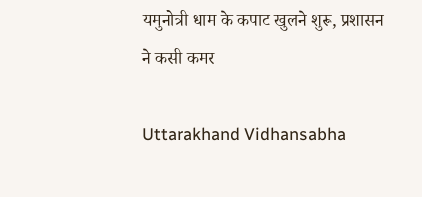यमुनोत्री धाम के कपाट खुलने शुरू, प्रशासन ने कसी कमर

Uttarakhand Vidhansabha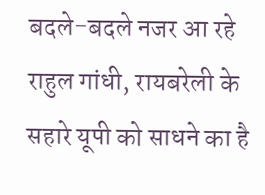बदले-बदले नजर आ रहे राहुल गांधी, रायबरेली के सहारे यूपी को साधने का है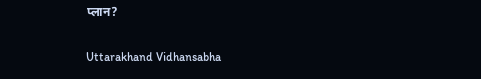प्लान?

Uttarakhand Vidhansabha